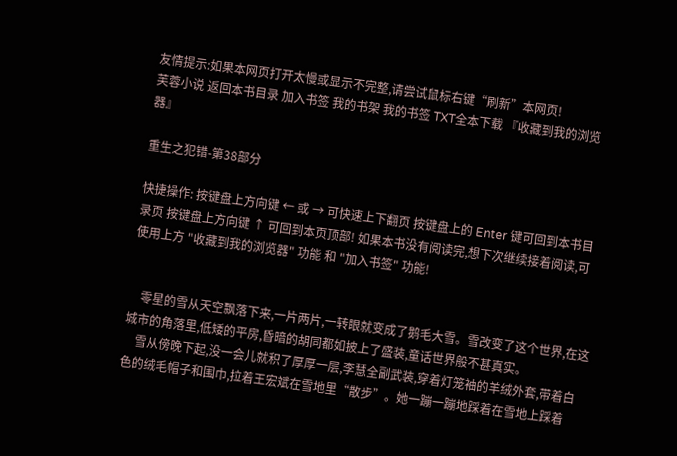友情提示:如果本网页打开太慢或显示不完整,请尝试鼠标右键“刷新”本网页!
芙蓉小说 返回本书目录 加入书签 我的书架 我的书签 TXT全本下载 『收藏到我的浏览器』

重生之犯错-第38部分

快捷操作: 按键盘上方向键 ← 或 → 可快速上下翻页 按键盘上的 Enter 键可回到本书目录页 按键盘上方向键 ↑ 可回到本页顶部! 如果本书没有阅读完,想下次继续接着阅读,可使用上方 "收藏到我的浏览器" 功能 和 "加入书签" 功能!


    零星的雪从天空飘落下来,一片两片,一转眼就变成了鹅毛大雪。雪改变了这个世界,在这城市的角落里,低矮的平房,昏暗的胡同都如披上了盛装,童话世界般不甚真实。
    雪从傍晚下起,没一会儿就积了厚厚一层,李慧全副武装,穿着灯笼袖的羊绒外套,带着白色的绒毛帽子和围巾,拉着王宏斌在雪地里“散步”。她一蹦一蹦地踩着在雪地上踩着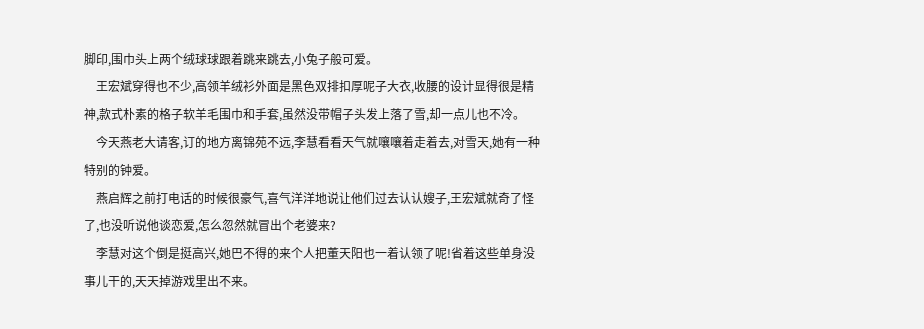脚印,围巾头上两个绒球球跟着跳来跳去,小兔子般可爱。
    王宏斌穿得也不少,高领羊绒衫外面是黑色双排扣厚呢子大衣,收腰的设计显得很是精神,款式朴素的格子软羊毛围巾和手套,虽然没带帽子头发上落了雪,却一点儿也不冷。
    今天燕老大请客,订的地方离锦苑不远,李慧看看天气就嚷嚷着走着去,对雪天,她有一种特别的钟爱。
    燕启辉之前打电话的时候很豪气,喜气洋洋地说让他们过去认认嫂子,王宏斌就奇了怪了,也没听说他谈恋爱,怎么忽然就冒出个老婆来?
    李慧对这个倒是挺高兴,她巴不得的来个人把董天阳也一着认领了呢!省着这些单身没事儿干的,天天掉游戏里出不来。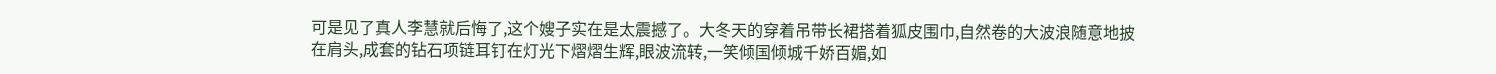可是见了真人李慧就后悔了,这个嫂子实在是太震撼了。大冬天的穿着吊带长裙搭着狐皮围巾,自然卷的大波浪随意地披在肩头,成套的钻石项链耳钉在灯光下熠熠生辉,眼波流转,一笑倾国倾城千娇百媚,如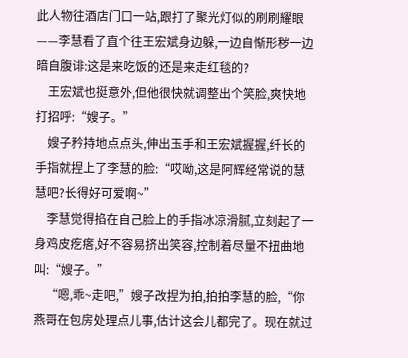此人物往酒店门口一站,跟打了聚光灯似的刷刷耀眼——李慧看了直个往王宏斌身边躲,一边自惭形秽一边暗自腹诽:这是来吃饭的还是来走红毯的?
    王宏斌也挺意外,但他很快就调整出个笑脸,爽快地打招呼:“嫂子。”
    嫂子矜持地点点头,伸出玉手和王宏斌握握,纤长的手指就捏上了李慧的脸:“哎呦,这是阿辉经常说的慧慧吧?长得好可爱啊~”
    李慧觉得掐在自己脸上的手指冰凉滑腻,立刻起了一身鸡皮疙瘩,好不容易挤出笑容,控制着尽量不扭曲地叫:“嫂子。”
    “嗯,乖~走吧,”嫂子改捏为拍,拍拍李慧的脸,“你燕哥在包房处理点儿事,估计这会儿都完了。现在就过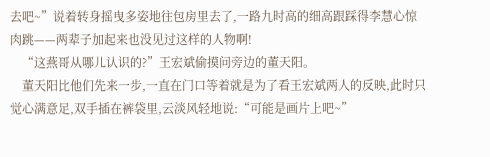去吧~”说着转身摇曳多姿地往包房里去了,一路九时高的细高跟踩得李慧心惊肉跳——两辈子加起来也没见过这样的人物啊!
    “这燕哥从哪儿认识的?”王宏斌偷摸问旁边的董天阳。
    董天阳比他们先来一步,一直在门口等着就是为了看王宏斌两人的反映,此时只觉心满意足,双手插在裤袋里,云淡风轻地说:“可能是画片上吧~”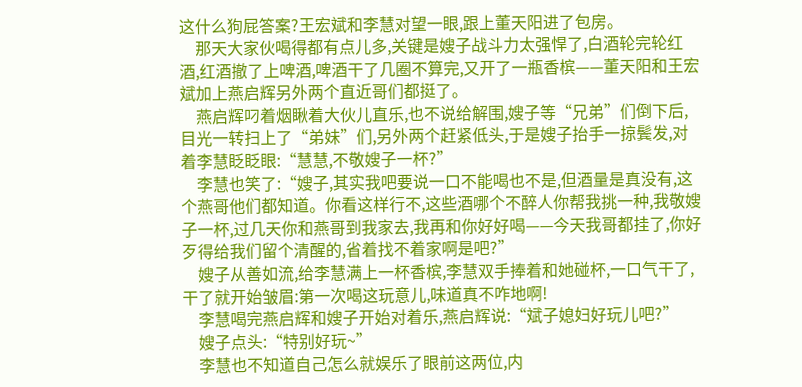这什么狗屁答案?王宏斌和李慧对望一眼,跟上董天阳进了包房。
    那天大家伙喝得都有点儿多,关键是嫂子战斗力太强悍了,白酒轮完轮红酒,红酒撤了上啤酒,啤酒干了几圈不算完,又开了一瓶香槟——董天阳和王宏斌加上燕启辉另外两个直近哥们都挺了。
    燕启辉叼着烟瞅着大伙儿直乐,也不说给解围,嫂子等“兄弟”们倒下后,目光一转扫上了“弟妹”们,另外两个赶紧低头,于是嫂子抬手一掠鬓发,对着李慧眨眨眼:“慧慧,不敬嫂子一杯?”
    李慧也笑了:“嫂子,其实我吧要说一口不能喝也不是,但酒量是真没有,这个燕哥他们都知道。你看这样行不,这些酒哪个不醉人你帮我挑一种,我敬嫂子一杯,过几天你和燕哥到我家去,我再和你好好喝——今天我哥都挂了,你好歹得给我们留个清醒的,省着找不着家啊是吧?”
    嫂子从善如流,给李慧满上一杯香槟,李慧双手捧着和她碰杯,一口气干了,干了就开始皱眉:第一次喝这玩意儿,味道真不咋地啊!
    李慧喝完燕启辉和嫂子开始对着乐,燕启辉说:“斌子媳妇好玩儿吧?”
    嫂子点头:“特别好玩~”
    李慧也不知道自己怎么就娱乐了眼前这两位,内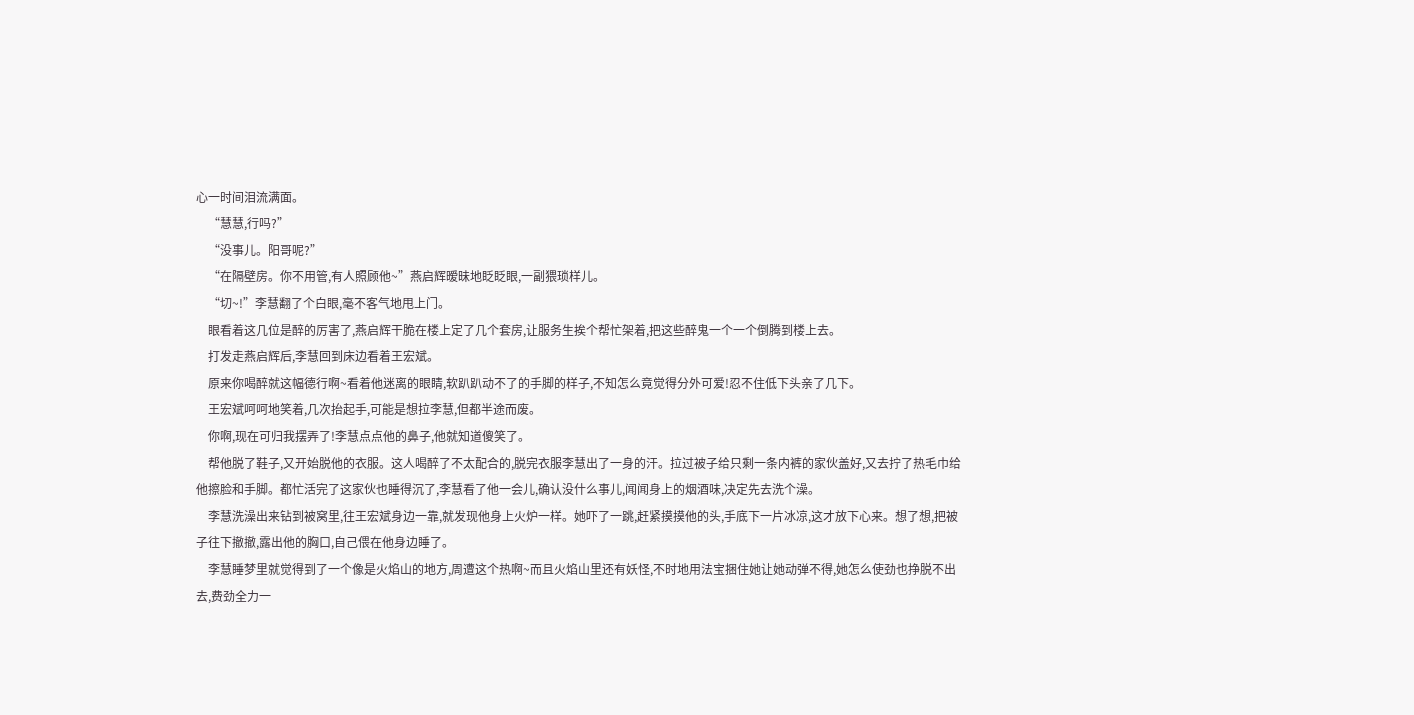心一时间泪流满面。
    “慧慧,行吗?”
    “没事儿。阳哥呢?”
    “在隔壁房。你不用管,有人照顾他~”燕启辉暧昧地眨眨眼,一副猥琐样儿。
    “切~!”李慧翻了个白眼,毫不客气地甩上门。
    眼看着这几位是醉的厉害了,燕启辉干脆在楼上定了几个套房,让服务生挨个帮忙架着,把这些醉鬼一个一个倒腾到楼上去。
    打发走燕启辉后,李慧回到床边看着王宏斌。
    原来你喝醉就这幅德行啊~看着他迷离的眼睛,软趴趴动不了的手脚的样子,不知怎么竟觉得分外可爱!忍不住低下头亲了几下。
    王宏斌呵呵地笑着,几次抬起手,可能是想拉李慧,但都半途而废。
    你啊,现在可归我摆弄了!李慧点点他的鼻子,他就知道傻笑了。
    帮他脱了鞋子,又开始脱他的衣服。这人喝醉了不太配合的,脱完衣服李慧出了一身的汗。拉过被子给只剩一条内裤的家伙盖好,又去拧了热毛巾给他擦脸和手脚。都忙活完了这家伙也睡得沉了,李慧看了他一会儿,确认没什么事儿,闻闻身上的烟酒味,决定先去洗个澡。
    李慧洗澡出来钻到被窝里,往王宏斌身边一靠,就发现他身上火炉一样。她吓了一跳,赶紧摸摸他的头,手底下一片冰凉,这才放下心来。想了想,把被子往下撤撤,露出他的胸口,自己偎在他身边睡了。
    李慧睡梦里就觉得到了一个像是火焰山的地方,周遭这个热啊~而且火焰山里还有妖怪,不时地用法宝捆住她让她动弹不得,她怎么使劲也挣脱不出去,费劲全力一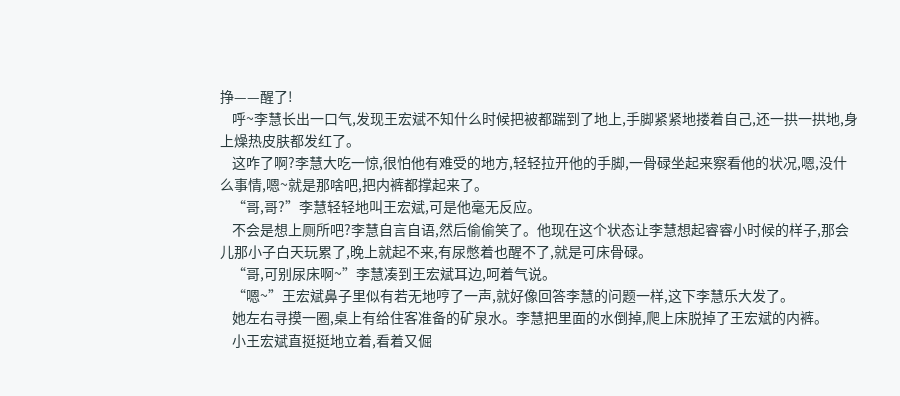挣——醒了!
    呼~李慧长出一口气,发现王宏斌不知什么时候把被都踹到了地上,手脚紧紧地搂着自己,还一拱一拱地,身上燥热皮肤都发红了。
    这咋了啊?李慧大吃一惊,很怕他有难受的地方,轻轻拉开他的手脚,一骨碌坐起来察看他的状况,嗯,没什么事情,嗯~就是那啥吧,把内裤都撑起来了。
    “哥,哥?”李慧轻轻地叫王宏斌,可是他毫无反应。
    不会是想上厕所吧?李慧自言自语,然后偷偷笑了。他现在这个状态让李慧想起睿睿小时候的样子,那会儿那小子白天玩累了,晚上就起不来,有尿憋着也醒不了,就是可床骨碌。
    “哥,可别尿床啊~”李慧凑到王宏斌耳边,呵着气说。
    “嗯~”王宏斌鼻子里似有若无地哼了一声,就好像回答李慧的问题一样,这下李慧乐大发了。
    她左右寻摸一圈,桌上有给住客准备的矿泉水。李慧把里面的水倒掉,爬上床脱掉了王宏斌的内裤。
    小王宏斌直挺挺地立着,看着又倔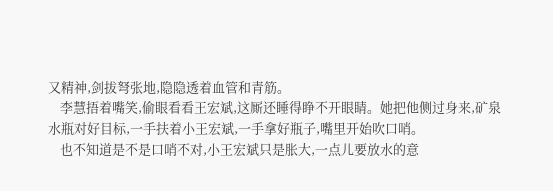又精神,剑拔弩张地,隐隐透着血管和青筋。
    李慧捂着嘴笑,偷眼看看王宏斌,这厮还睡得睁不开眼睛。她把他侧过身来,矿泉水瓶对好目标,一手扶着小王宏斌,一手拿好瓶子,嘴里开始吹口哨。
    也不知道是不是口哨不对,小王宏斌只是胀大,一点儿要放水的意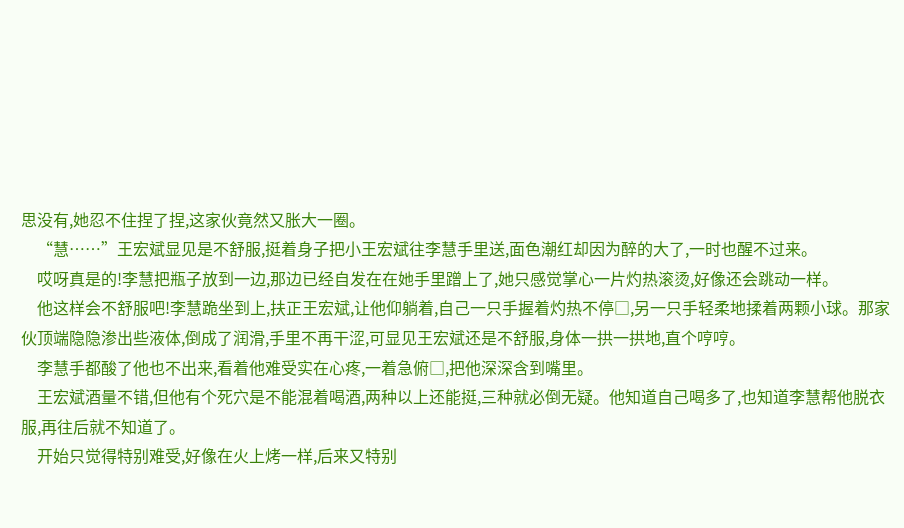思没有,她忍不住捏了捏,这家伙竟然又胀大一圈。
    “慧……”王宏斌显见是不舒服,挺着身子把小王宏斌往李慧手里送,面色潮红却因为醉的大了,一时也醒不过来。
    哎呀真是的!李慧把瓶子放到一边,那边已经自发在在她手里蹭上了,她只感觉掌心一片灼热滚烫,好像还会跳动一样。
    他这样会不舒服吧!李慧跪坐到上,扶正王宏斌,让他仰躺着,自己一只手握着灼热不停□,另一只手轻柔地揉着两颗小球。那家伙顶端隐隐渗出些液体,倒成了润滑,手里不再干涩,可显见王宏斌还是不舒服,身体一拱一拱地,直个哼哼。
    李慧手都酸了他也不出来,看着他难受实在心疼,一着急俯□,把他深深含到嘴里。
    王宏斌酒量不错,但他有个死穴是不能混着喝酒,两种以上还能挺,三种就必倒无疑。他知道自己喝多了,也知道李慧帮他脱衣服,再往后就不知道了。
    开始只觉得特别难受,好像在火上烤一样,后来又特别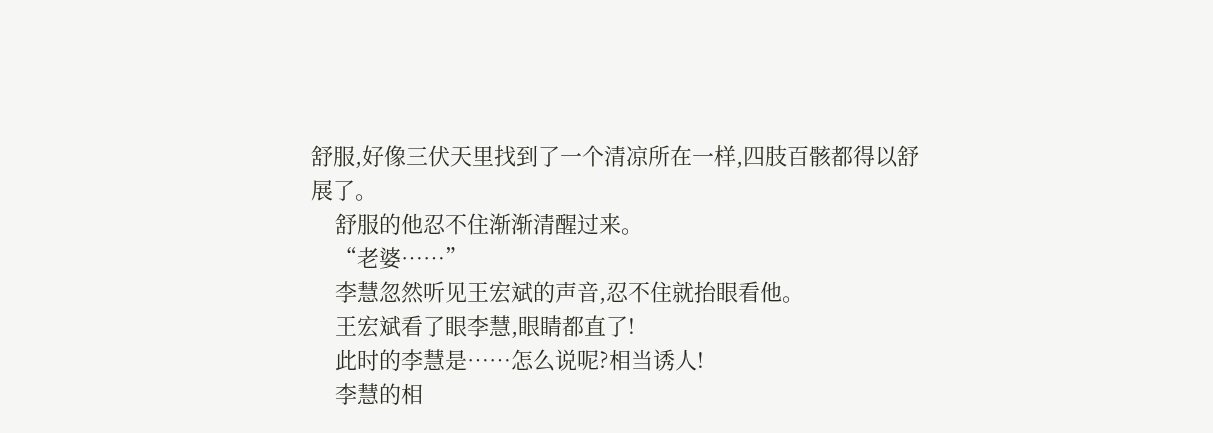舒服,好像三伏天里找到了一个清凉所在一样,四肢百骸都得以舒展了。
    舒服的他忍不住渐渐清醒过来。
    “老婆……”
    李慧忽然听见王宏斌的声音,忍不住就抬眼看他。
    王宏斌看了眼李慧,眼睛都直了!
    此时的李慧是……怎么说呢?相当诱人!
    李慧的相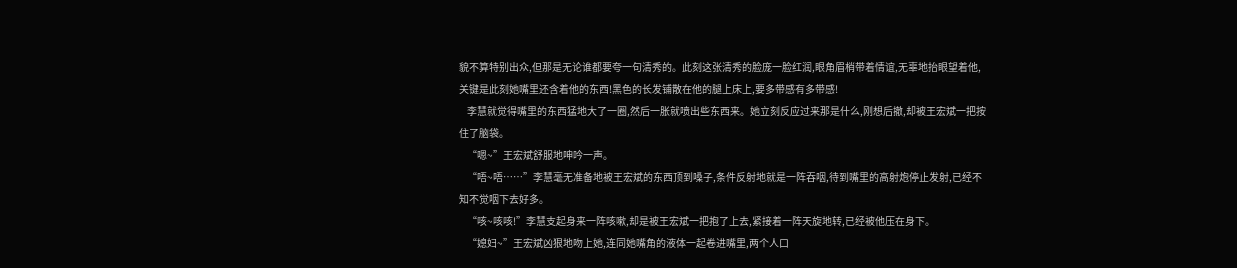貌不算特别出众,但那是无论谁都要夸一句清秀的。此刻这张清秀的脸庞一脸红润,眼角眉梢带着情谊,无辜地抬眼望着他,关键是此刻她嘴里还含着他的东西!黑色的长发铺散在他的腿上床上,要多带感有多带感!
    李慧就觉得嘴里的东西猛地大了一圈,然后一胀就喷出些东西来。她立刻反应过来那是什么,刚想后撤,却被王宏斌一把按住了脑袋。
    “嗯~”王宏斌舒服地呻吟一声。
    “唔~唔……”李慧毫无准备地被王宏斌的东西顶到嗓子,条件反射地就是一阵吞咽,待到嘴里的高射炮停止发射,已经不知不觉咽下去好多。
    “咳~咳咳!”李慧支起身来一阵咳嗽,却是被王宏斌一把抱了上去,紧接着一阵天旋地转,已经被他压在身下。
    “媳妇~”王宏斌凶狠地吻上她,连同她嘴角的液体一起卷进嘴里,两个人口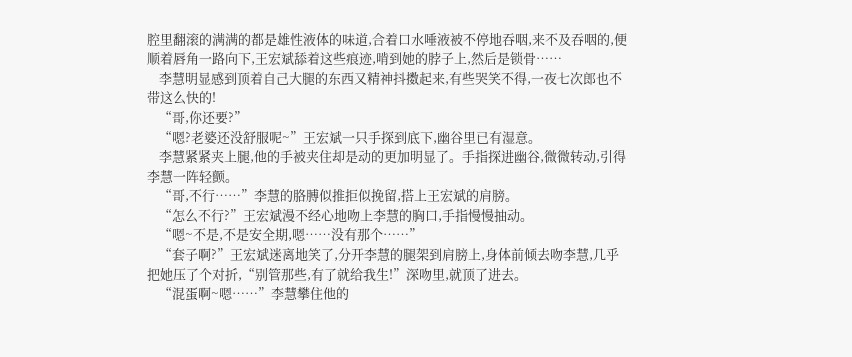腔里翻滚的满满的都是雄性液体的味道,合着口水唾液被不停地吞咽,来不及吞咽的,便顺着唇角一路向下,王宏斌舔着这些痕迹,啃到她的脖子上,然后是锁骨……
    李慧明显感到顶着自己大腿的东西又精神抖擞起来,有些哭笑不得,一夜七次郎也不带这么快的!
    “哥,你还要?”
    “嗯?老婆还没舒服呢~”王宏斌一只手探到底下,幽谷里已有湿意。
    李慧紧紧夹上腿,他的手被夹住却是动的更加明显了。手指探进幽谷,微微转动,引得李慧一阵轻颤。
    “哥,不行……”李慧的胳膊似推拒似挽留,搭上王宏斌的肩膀。
    “怎么不行?”王宏斌漫不经心地吻上李慧的胸口,手指慢慢抽动。
    “嗯~不是,不是安全期,嗯……没有那个……”
    “套子啊?”王宏斌迷离地笑了,分开李慧的腿架到肩膀上,身体前倾去吻李慧,几乎把她压了个对折,“别管那些,有了就给我生!”深吻里,就顶了进去。
    “混蛋啊~嗯……”李慧攀住他的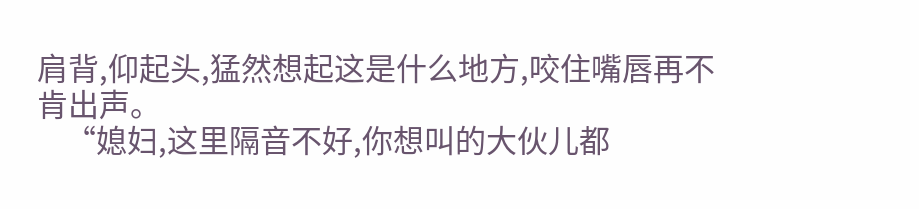肩背,仰起头,猛然想起这是什么地方,咬住嘴唇再不肯出声。
    “媳妇,这里隔音不好,你想叫的大伙儿都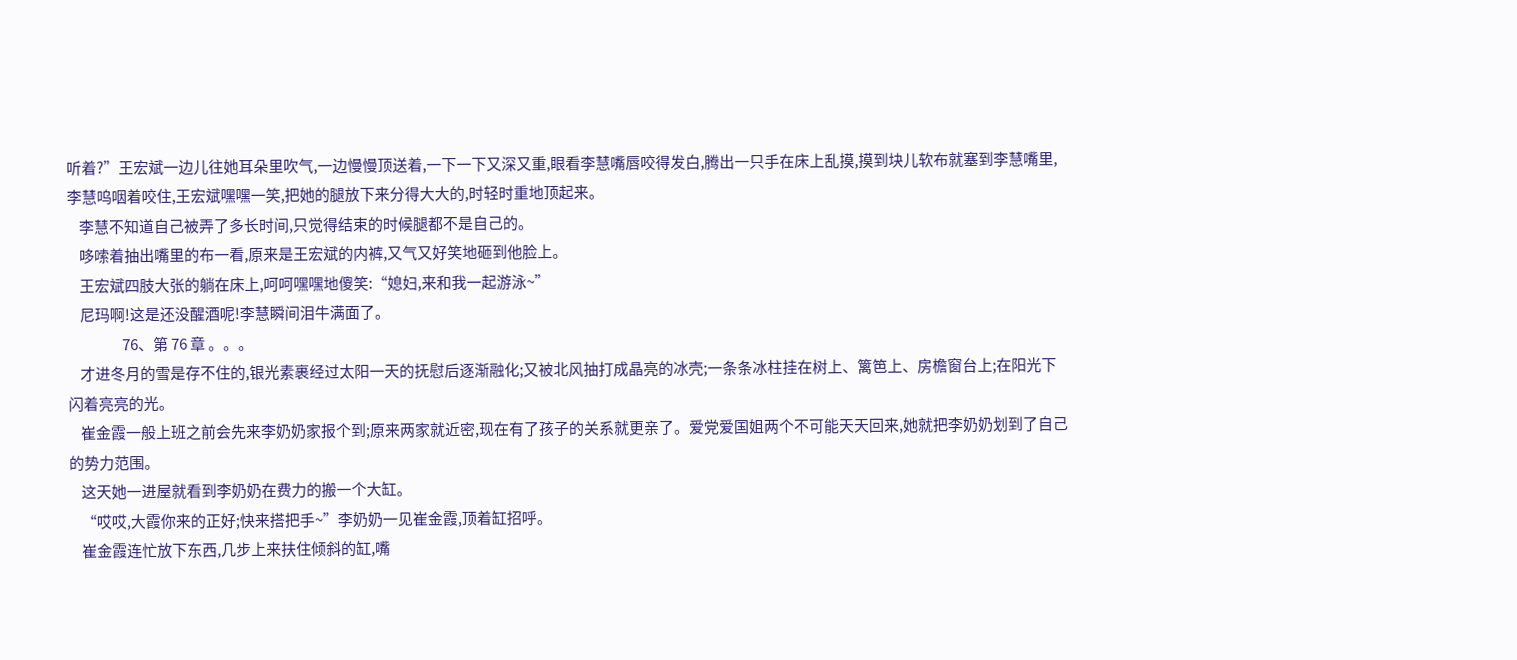听着?”王宏斌一边儿往她耳朵里吹气,一边慢慢顶送着,一下一下又深又重,眼看李慧嘴唇咬得发白,腾出一只手在床上乱摸,摸到块儿软布就塞到李慧嘴里,李慧呜咽着咬住,王宏斌嘿嘿一笑,把她的腿放下来分得大大的,时轻时重地顶起来。
    李慧不知道自己被弄了多长时间,只觉得结束的时候腿都不是自己的。
    哆嗦着抽出嘴里的布一看,原来是王宏斌的内裤,又气又好笑地砸到他脸上。
    王宏斌四肢大张的躺在床上,呵呵嘿嘿地傻笑:“媳妇,来和我一起游泳~”
    尼玛啊!这是还没醒酒呢!李慧瞬间泪牛满面了。
                  76、第 76 章 。。。
    才进冬月的雪是存不住的,银光素裹经过太阳一天的抚慰后逐渐融化;又被北风抽打成晶亮的冰壳;一条条冰柱挂在树上、篱笆上、房檐窗台上;在阳光下闪着亮亮的光。
    崔金霞一般上班之前会先来李奶奶家报个到;原来两家就近密,现在有了孩子的关系就更亲了。爱党爱国姐两个不可能天天回来,她就把李奶奶划到了自己的势力范围。
    这天她一进屋就看到李奶奶在费力的搬一个大缸。
    “哎哎,大霞你来的正好;快来搭把手~”李奶奶一见崔金霞,顶着缸招呼。
    崔金霞连忙放下东西,几步上来扶住倾斜的缸,嘴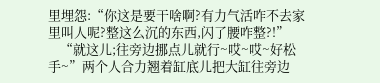里埋怨:“你这是要干啥啊?有力气活咋不去家里叫人呢?整这么沉的东西,闪了腰咋整?!”
    “就这儿;往旁边挪点儿就行~哎~哎~好松手~”两个人合力翘着缸底儿把大缸往旁边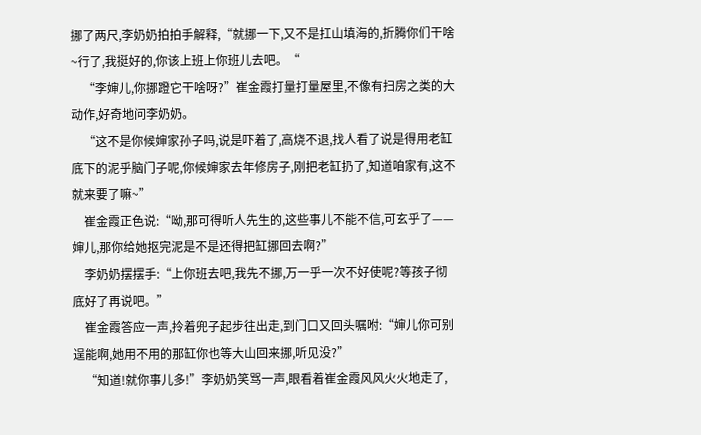挪了两尺,李奶奶拍拍手解释,“就挪一下,又不是扛山填海的,折腾你们干啥~行了,我挺好的,你该上班上你班儿去吧。“
    “李婶儿,你挪蹬它干啥呀?”崔金霞打量打量屋里,不像有扫房之类的大动作,好奇地问李奶奶。
    “这不是你候婶家孙子吗,说是吓着了,高烧不退,找人看了说是得用老缸底下的泥乎脑门子呢,你候婶家去年修房子,刚把老缸扔了,知道咱家有,这不就来要了嘛~”
    崔金霞正色说:“呦,那可得听人先生的,这些事儿不能不信,可玄乎了——婶儿,那你给她抠完泥是不是还得把缸挪回去啊?”
    李奶奶摆摆手:“上你班去吧,我先不挪,万一乎一次不好使呢?等孩子彻底好了再说吧。”
    崔金霞答应一声,拎着兜子起步往出走,到门口又回头嘱咐:“婶儿你可别逞能啊,她用不用的那缸你也等大山回来挪,听见没?”
    “知道!就你事儿多!”李奶奶笑骂一声,眼看着崔金霞风风火火地走了,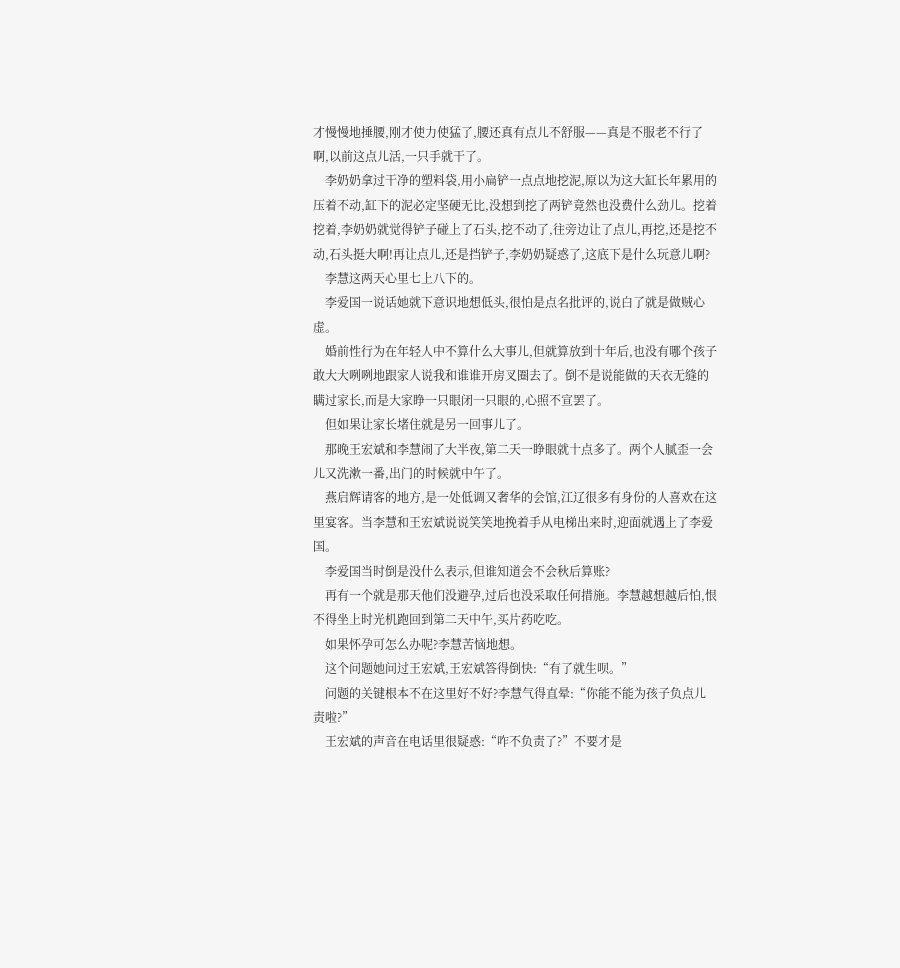才慢慢地捶腰,刚才使力使猛了,腰还真有点儿不舒服——真是不服老不行了啊,以前这点儿活,一只手就干了。
    李奶奶拿过干净的塑料袋,用小扁铲一点点地挖泥,原以为这大缸长年累用的压着不动,缸下的泥必定坚硬无比,没想到挖了两铲竟然也没费什么劲儿。挖着挖着,李奶奶就觉得铲子碰上了石头,挖不动了,往旁边让了点儿,再挖,还是挖不动,石头挺大啊!再让点儿,还是挡铲子,李奶奶疑惑了,这底下是什么玩意儿啊?
    李慧这两天心里七上八下的。
    李爱国一说话她就下意识地想低头,很怕是点名批评的,说白了就是做贼心虚。
    婚前性行为在年轻人中不算什么大事儿,但就算放到十年后,也没有哪个孩子敢大大咧咧地跟家人说我和谁谁开房叉圈去了。倒不是说能做的天衣无缝的瞒过家长,而是大家睁一只眼闭一只眼的,心照不宣罢了。
    但如果让家长堵住就是另一回事儿了。
    那晚王宏斌和李慧闹了大半夜,第二天一睁眼就十点多了。两个人腻歪一会儿又洗漱一番,出门的时候就中午了。
    燕启辉请客的地方,是一处低调又奢华的会馆,江辽很多有身份的人喜欢在这里宴客。当李慧和王宏斌说说笑笑地挽着手从电梯出来时,迎面就遇上了李爱国。
    李爱国当时倒是没什么表示,但谁知道会不会秋后算账?
    再有一个就是那天他们没避孕,过后也没采取任何措施。李慧越想越后怕,恨不得坐上时光机跑回到第二天中午,买片药吃吃。
    如果怀孕可怎么办呢?李慧苦恼地想。
    这个问题她问过王宏斌,王宏斌答得倒快:“有了就生呗。”
    问题的关键根本不在这里好不好?李慧气得直晕:“你能不能为孩子负点儿责啦?”
    王宏斌的声音在电话里很疑惑:“咋不负责了?”不要才是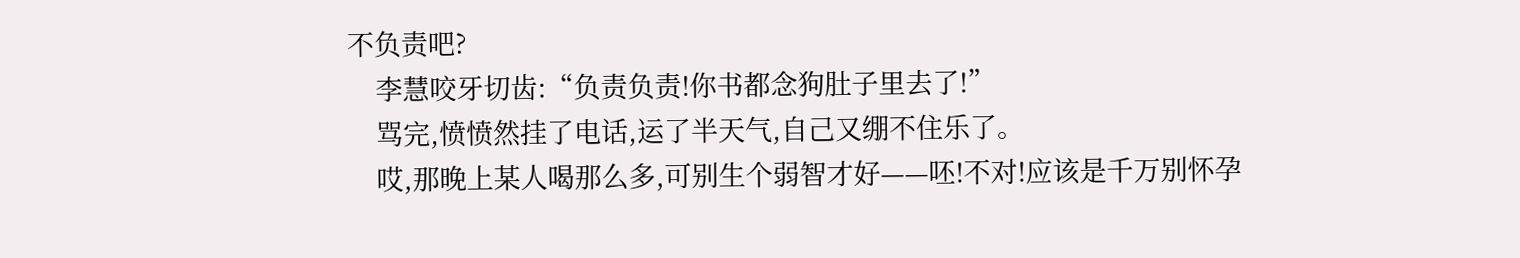不负责吧?
    李慧咬牙切齿:“负责负责!你书都念狗肚子里去了!”
    骂完,愤愤然挂了电话,运了半天气,自己又绷不住乐了。
    哎,那晚上某人喝那么多,可别生个弱智才好——呸!不对!应该是千万别怀孕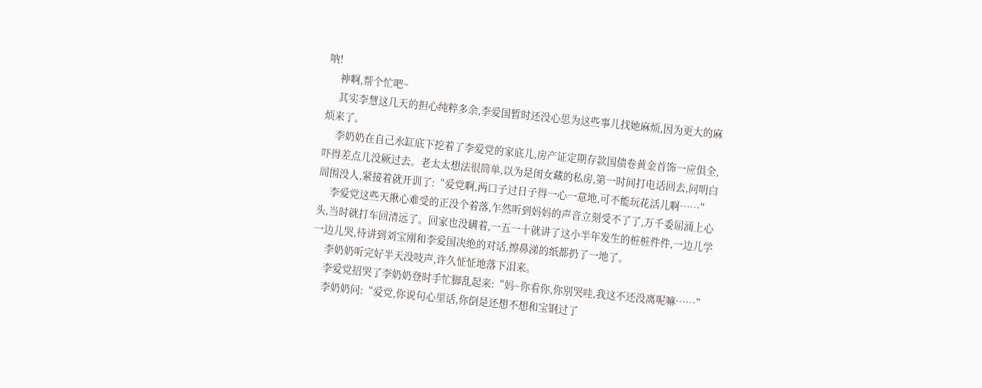呐!
    神啊,帮个忙吧~
    其实李慧这几天的担心纯粹多余,李爱国暂时还没心思为这些事儿找她麻烦,因为更大的麻烦来了。
    李奶奶在自己水缸底下挖着了李爱党的家底儿,房产证定期存款国债卷黄金首饰一应俱全,吓得差点儿没厥过去。老太太想法很简单,以为是闺女藏的私房,第一时间打电话回去,问明白周围没人,紧接着就开训了:“爱党啊,两口子过日子得一心一意地,可不能玩花活儿啊……”
    李爱党这些天揪心难受的正没个着落,乍然听到妈妈的声音立刻受不了了,万千委屈涌上心头,当时就打车回清远了。回家也没瞒着,一五一十就讲了这小半年发生的桩桩件件,一边儿学一边儿哭,待讲到刘宝刚和李爱国决绝的对话,擦鼻涕的纸都扔了一地了。
    李奶奶听完好半天没吱声,许久怔怔地落下泪来。
    李爱党招哭了李奶奶登时手忙脚乱起来:“妈~你看你,你别哭哇,我这不还没离呢嘛……”
    李奶奶问:“爱党,你说句心里话,你倒是还想不想和宝钢过了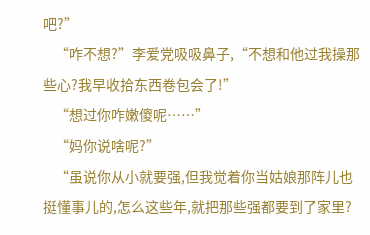吧?”
    “咋不想?”李爱党吸吸鼻子,“不想和他过我操那些心?我早收拾东西卷包会了!”
    “想过你咋嫩傻呢……”
    “妈你说啥呢?”
    “虽说你从小就要强,但我觉着你当姑娘那阵儿也挺懂事儿的,怎么这些年,就把那些强都要到了家里?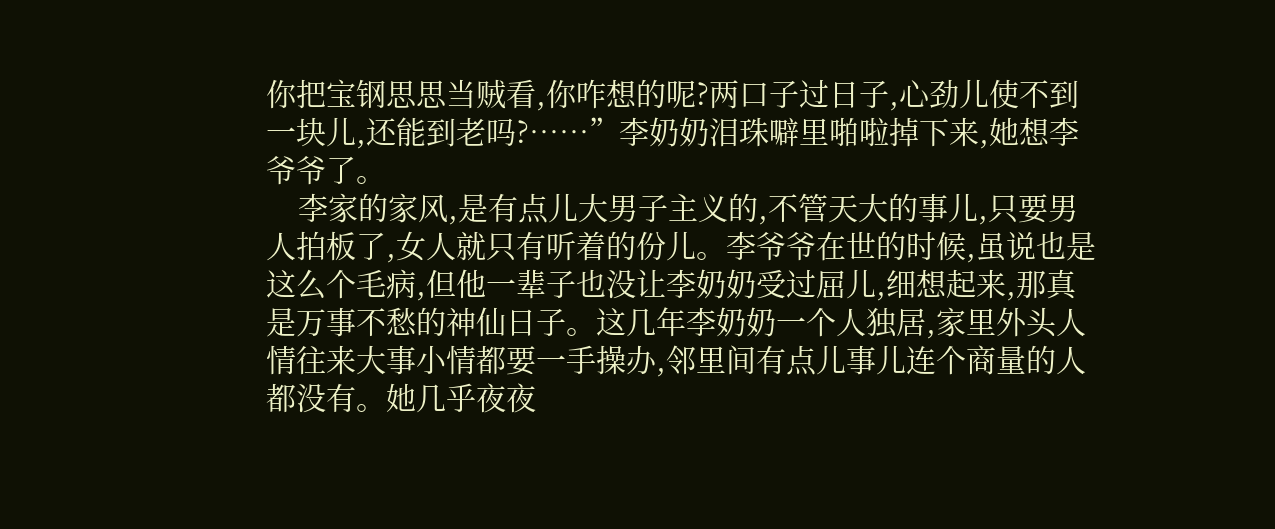你把宝钢思思当贼看,你咋想的呢?两口子过日子,心劲儿使不到一块儿,还能到老吗?……”李奶奶泪珠噼里啪啦掉下来,她想李爷爷了。
    李家的家风,是有点儿大男子主义的,不管天大的事儿,只要男人拍板了,女人就只有听着的份儿。李爷爷在世的时候,虽说也是这么个毛病,但他一辈子也没让李奶奶受过屈儿,细想起来,那真是万事不愁的神仙日子。这几年李奶奶一个人独居,家里外头人情往来大事小情都要一手操办,邻里间有点儿事儿连个商量的人都没有。她几乎夜夜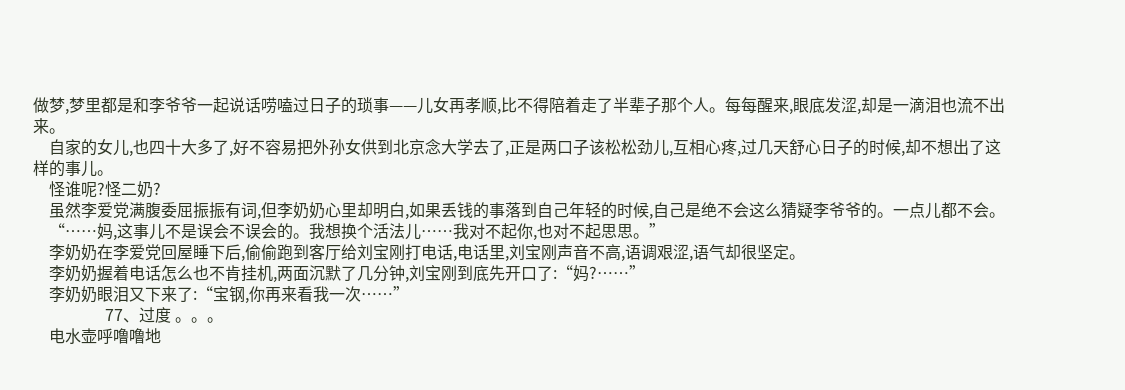做梦,梦里都是和李爷爷一起说话唠嗑过日子的琐事——儿女再孝顺,比不得陪着走了半辈子那个人。每每醒来,眼底发涩,却是一滴泪也流不出来。
    自家的女儿,也四十大多了,好不容易把外孙女供到北京念大学去了,正是两口子该松松劲儿,互相心疼,过几天舒心日子的时候,却不想出了这样的事儿。
    怪谁呢?怪二奶?
    虽然李爱党满腹委屈振振有词,但李奶奶心里却明白,如果丢钱的事落到自己年轻的时候,自己是绝不会这么猜疑李爷爷的。一点儿都不会。
    “……妈,这事儿不是误会不误会的。我想换个活法儿……我对不起你,也对不起思思。”
    李奶奶在李爱党回屋睡下后,偷偷跑到客厅给刘宝刚打电话,电话里,刘宝刚声音不高,语调艰涩,语气却很坚定。
    李奶奶握着电话怎么也不肯挂机,两面沉默了几分钟,刘宝刚到底先开口了:“妈?……”
    李奶奶眼泪又下来了:“宝钢,你再来看我一次……”
                  77、过度 。。。
    电水壶呼噜噜地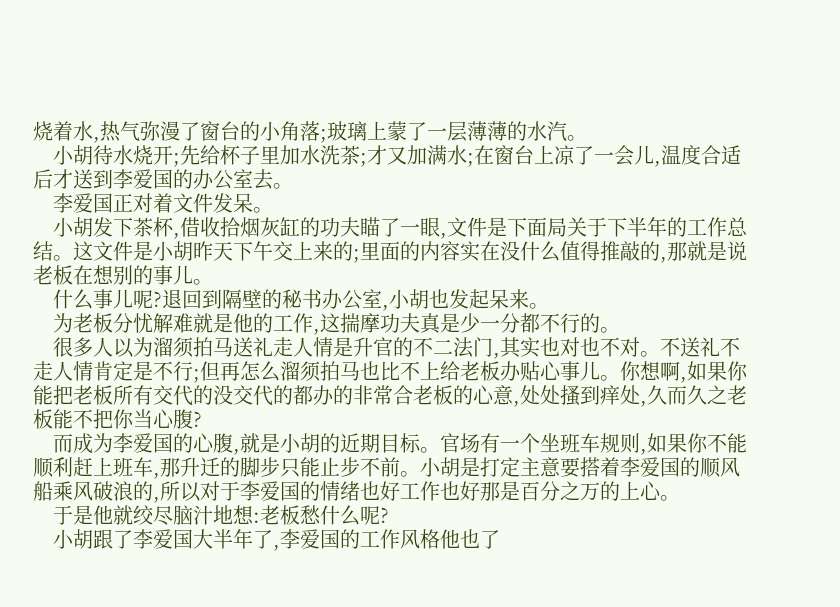烧着水,热气弥漫了窗台的小角落;玻璃上蒙了一层薄薄的水汽。
    小胡待水烧开;先给杯子里加水洗茶;才又加满水;在窗台上凉了一会儿,温度合适后才送到李爱国的办公室去。
    李爱国正对着文件发呆。
    小胡发下茶杯,借收拾烟灰缸的功夫瞄了一眼,文件是下面局关于下半年的工作总结。这文件是小胡昨天下午交上来的;里面的内容实在没什么值得推敲的,那就是说老板在想别的事儿。
    什么事儿呢?退回到隔壁的秘书办公室,小胡也发起呆来。
    为老板分忧解难就是他的工作,这揣摩功夫真是少一分都不行的。
    很多人以为溜须拍马送礼走人情是升官的不二法门,其实也对也不对。不送礼不走人情肯定是不行;但再怎么溜须拍马也比不上给老板办贴心事儿。你想啊,如果你能把老板所有交代的没交代的都办的非常合老板的心意,处处搔到痒处,久而久之老板能不把你当心腹?
    而成为李爱国的心腹,就是小胡的近期目标。官场有一个坐班车规则,如果你不能顺利赶上班车,那升迁的脚步只能止步不前。小胡是打定主意要搭着李爱国的顺风船乘风破浪的,所以对于李爱国的情绪也好工作也好那是百分之万的上心。
    于是他就绞尽脑汁地想:老板愁什么呢?
    小胡跟了李爱国大半年了,李爱国的工作风格他也了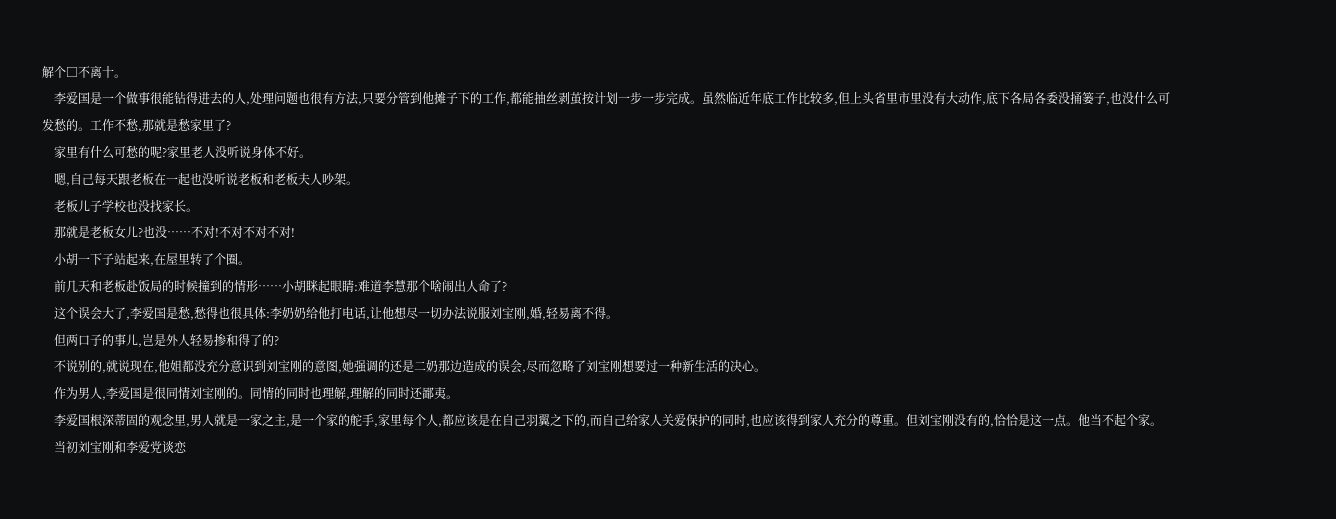解个□不离十。
    李爱国是一个做事很能钻得进去的人,处理问题也很有方法,只要分管到他摊子下的工作,都能抽丝剥茧按计划一步一步完成。虽然临近年底工作比较多,但上头省里市里没有大动作,底下各局各委没捅篓子,也没什么可发愁的。工作不愁,那就是愁家里了?
    家里有什么可愁的呢?家里老人没听说身体不好。
    嗯,自己每天跟老板在一起也没听说老板和老板夫人吵架。
    老板儿子学校也没找家长。
    那就是老板女儿?也没……不对!不对不对不对!
    小胡一下子站起来,在屋里转了个圈。
    前几天和老板赴饭局的时候撞到的情形……小胡眯起眼睛:难道李慧那个啥闹出人命了?
    这个误会大了,李爱国是愁,愁得也很具体:李奶奶给他打电话,让他想尽一切办法说服刘宝刚,婚,轻易离不得。
    但两口子的事儿,岂是外人轻易掺和得了的?
    不说别的,就说现在,他姐都没充分意识到刘宝刚的意图,她强调的还是二奶那边造成的误会,尽而忽略了刘宝刚想要过一种新生活的决心。
    作为男人,李爱国是很同情刘宝刚的。同情的同时也理解,理解的同时还鄙夷。
    李爱国根深蒂固的观念里,男人就是一家之主,是一个家的舵手,家里每个人,都应该是在自己羽翼之下的,而自己给家人关爱保护的同时,也应该得到家人充分的尊重。但刘宝刚没有的,恰恰是这一点。他当不起个家。
    当初刘宝刚和李爱党谈恋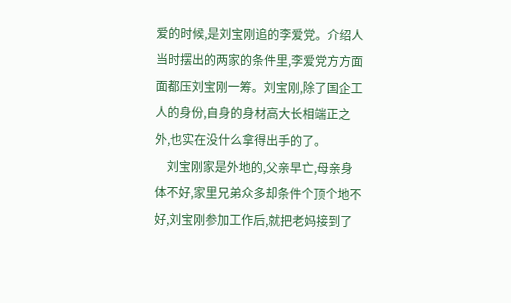爱的时候,是刘宝刚追的李爱党。介绍人当时摆出的两家的条件里,李爱党方方面面都压刘宝刚一筹。刘宝刚,除了国企工人的身份,自身的身材高大长相端正之外,也实在没什么拿得出手的了。
    刘宝刚家是外地的,父亲早亡,母亲身体不好,家里兄弟众多却条件个顶个地不好,刘宝刚参加工作后,就把老妈接到了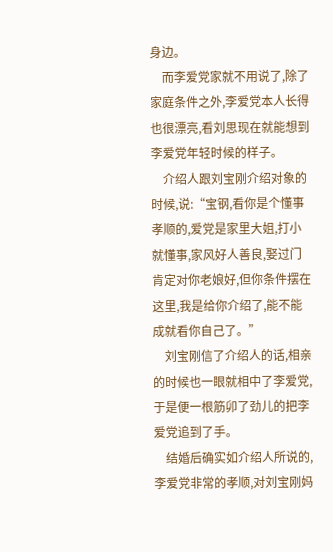身边。
    而李爱党家就不用说了,除了家庭条件之外,李爱党本人长得也很漂亮,看刘思现在就能想到李爱党年轻时候的样子。
    介绍人跟刘宝刚介绍对象的时候,说:“宝钢,看你是个懂事孝顺的,爱党是家里大姐,打小就懂事,家风好人善良,娶过门肯定对你老娘好,但你条件摆在这里,我是给你介绍了,能不能成就看你自己了。”
    刘宝刚信了介绍人的话,相亲的时候也一眼就相中了李爱党,于是便一根筋卯了劲儿的把李爱党追到了手。
    结婚后确实如介绍人所说的,李爱党非常的孝顺,对刘宝刚妈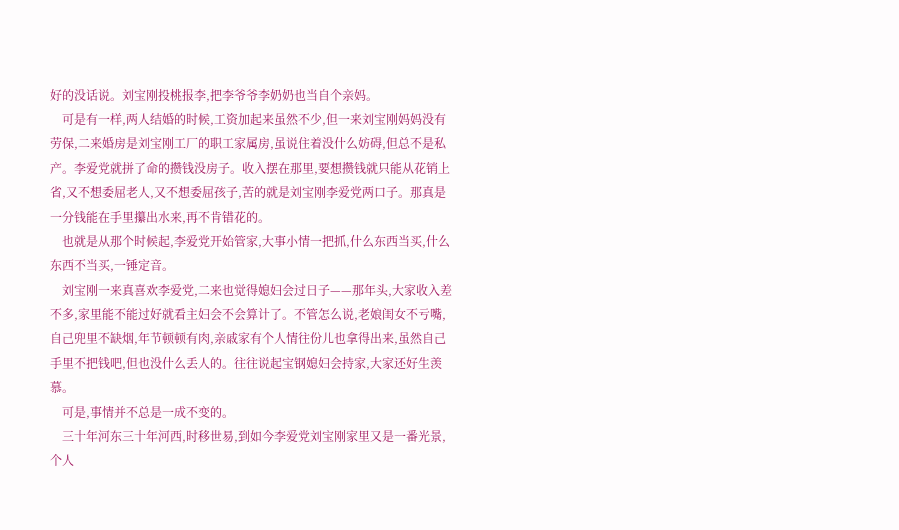好的没话说。刘宝刚投桃报李,把李爷爷李奶奶也当自个亲妈。
    可是有一样,两人结婚的时候,工资加起来虽然不少,但一来刘宝刚妈妈没有劳保,二来婚房是刘宝刚工厂的职工家属房,虽说住着没什么妨碍,但总不是私产。李爱党就拼了命的攒钱没房子。收入摆在那里,要想攒钱就只能从花销上省,又不想委屈老人,又不想委屈孩子,苦的就是刘宝刚李爱党两口子。那真是一分钱能在手里攥出水来,再不肯错花的。
    也就是从那个时候起,李爱党开始管家,大事小情一把抓,什么东西当买,什么东西不当买,一锤定音。
    刘宝刚一来真喜欢李爱党,二来也觉得媳妇会过日子——那年头,大家收入差不多,家里能不能过好就看主妇会不会算计了。不管怎么说,老娘闺女不亏嘴,自己兜里不缺烟,年节顿顿有肉,亲戚家有个人情往份儿也拿得出来,虽然自己手里不把钱吧,但也没什么丢人的。往往说起宝钢媳妇会持家,大家还好生羡慕。
    可是,事情并不总是一成不变的。
    三十年河东三十年河西,时移世易,到如今李爱党刘宝刚家里又是一番光景,个人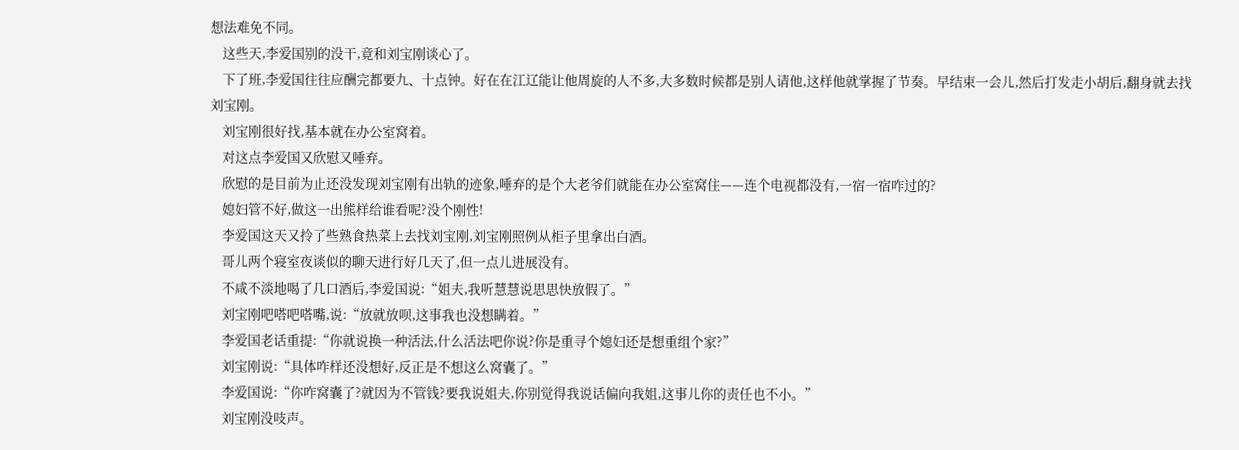想法难免不同。
    这些天,李爱国别的没干,竟和刘宝刚谈心了。
    下了班,李爱国往往应酬完都要九、十点钟。好在在江辽能让他周旋的人不多,大多数时候都是别人请他,这样他就掌握了节奏。早结束一会儿,然后打发走小胡后,翻身就去找刘宝刚。
    刘宝刚很好找,基本就在办公室窝着。
    对这点李爱国又欣慰又唾弃。
    欣慰的是目前为止还没发现刘宝刚有出轨的迹象,唾弃的是个大老爷们就能在办公室窝住——连个电视都没有,一宿一宿咋过的?
    媳妇管不好,做这一出熊样给谁看呢?没个刚性!
    李爱国这天又拎了些熟食热菜上去找刘宝刚,刘宝刚照例从柜子里拿出白酒。
    哥儿两个寝室夜谈似的聊天进行好几天了,但一点儿进展没有。
    不咸不淡地喝了几口酒后,李爱国说:“姐夫,我听慧慧说思思快放假了。”
    刘宝刚吧嗒吧嗒嘴,说:“放就放呗,这事我也没想瞒着。”
    李爱国老话重提:“你就说换一种活法,什么活法吧你说?你是重寻个媳妇还是想重组个家?”
    刘宝刚说:“具体咋样还没想好,反正是不想这么窝囊了。”
    李爱国说:“你咋窝囊了?就因为不管钱?要我说姐夫,你别觉得我说话偏向我姐,这事儿你的责任也不小。”
    刘宝刚没吱声。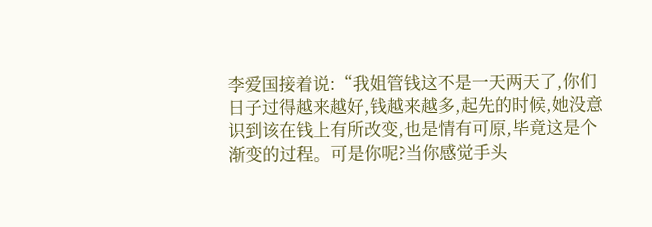李爱国接着说:“我姐管钱这不是一天两天了,你们日子过得越来越好,钱越来越多,起先的时候,她没意识到该在钱上有所改变,也是情有可原,毕竟这是个渐变的过程。可是你呢?当你感觉手头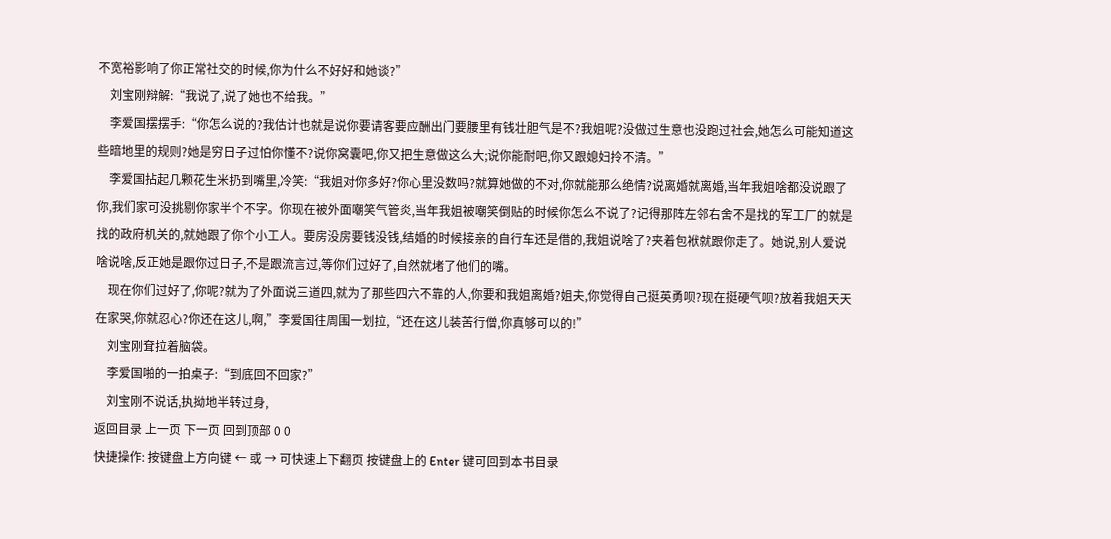不宽裕影响了你正常社交的时候,你为什么不好好和她谈?”
    刘宝刚辩解:“我说了,说了她也不给我。”
    李爱国摆摆手:“你怎么说的?我估计也就是说你要请客要应酬出门要腰里有钱壮胆气是不?我姐呢?没做过生意也没跑过社会,她怎么可能知道这些暗地里的规则?她是穷日子过怕你懂不?说你窝囊吧,你又把生意做这么大;说你能耐吧,你又跟媳妇拎不清。”
    李爱国拈起几颗花生米扔到嘴里,冷笑:“我姐对你多好?你心里没数吗?就算她做的不对,你就能那么绝情?说离婚就离婚,当年我姐啥都没说跟了你,我们家可没挑剔你家半个不字。你现在被外面嘲笑气管炎,当年我姐被嘲笑倒贴的时候你怎么不说了?记得那阵左邻右舍不是找的军工厂的就是找的政府机关的,就她跟了你个小工人。要房没房要钱没钱,结婚的时候接亲的自行车还是借的,我姐说啥了?夹着包袱就跟你走了。她说,别人爱说啥说啥,反正她是跟你过日子,不是跟流言过,等你们过好了,自然就堵了他们的嘴。
    现在你们过好了,你呢?就为了外面说三道四,就为了那些四六不靠的人,你要和我姐离婚?姐夫,你觉得自己挺英勇呗?现在挺硬气呗?放着我姐天天在家哭,你就忍心?你还在这儿,啊,”李爱国往周围一划拉,“还在这儿装苦行僧,你真够可以的!”
    刘宝刚耷拉着脑袋。
    李爱国啪的一拍桌子:“到底回不回家?”
    刘宝刚不说话,执拗地半转过身,
返回目录 上一页 下一页 回到顶部 0 0
快捷操作: 按键盘上方向键 ← 或 → 可快速上下翻页 按键盘上的 Enter 键可回到本书目录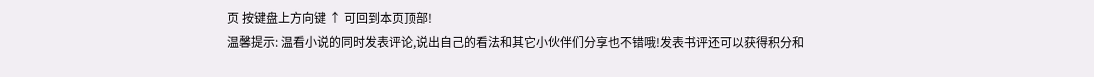页 按键盘上方向键 ↑ 可回到本页顶部!
温馨提示: 温看小说的同时发表评论,说出自己的看法和其它小伙伴们分享也不错哦!发表书评还可以获得积分和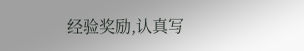经验奖励,认真写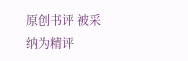原创书评 被采纳为精评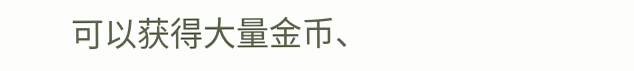可以获得大量金币、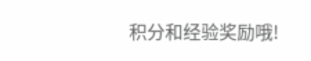积分和经验奖励哦!